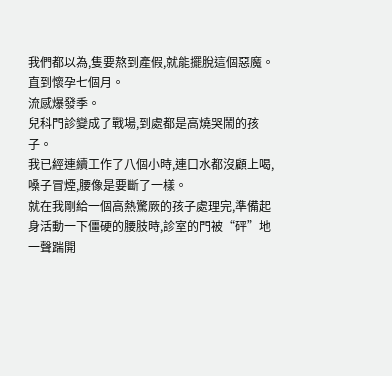我們都以為,隻要熬到產假,就能擺脫這個惡魔。
直到懷孕七個月。
流感爆發季。
兒科門診變成了戰場,到處都是高燒哭鬧的孩子。
我已經連續工作了八個小時,連口水都沒顧上喝,嗓子冒煙,腰像是要斷了一樣。
就在我剛給一個高熱驚厥的孩子處理完,準備起身活動一下僵硬的腰肢時,診室的門被“砰”地一聲踹開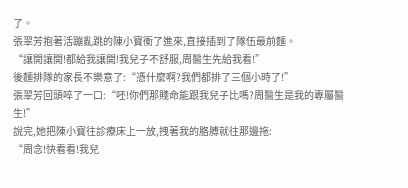了。
張翠芳抱著活蹦亂跳的陳小寶衝了進來,直接插到了隊伍最前麵。
“讓開讓開!都給我讓開!我兒子不舒服,周醫生先給我看!”
後麵排隊的家長不樂意了:“憑什麼啊?我們都排了三個小時了!”
張翠芳回頭啐了一口:“呸!你們那賤命能跟我兒子比嗎?周醫生是我的專屬醫生!”
說完,她把陳小寶往診療床上一放,拽著我的胳膊就往那邊拖:
“周念!快看看!我兒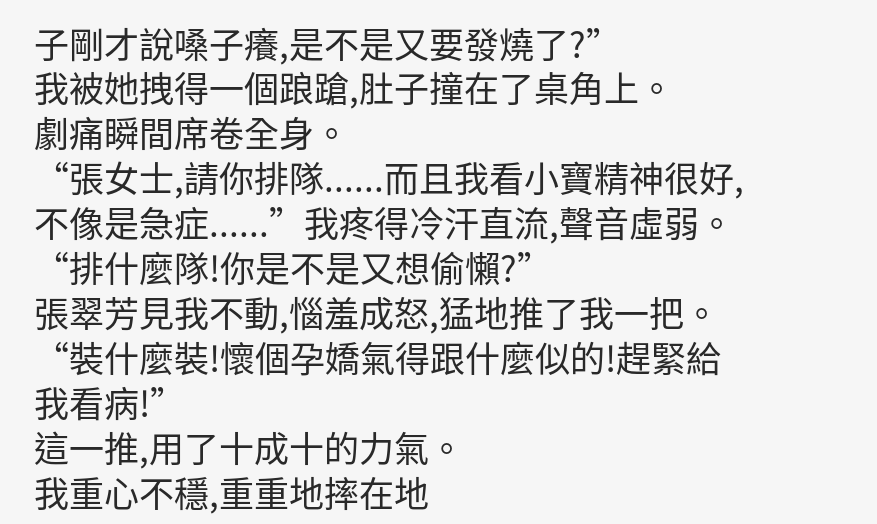子剛才說嗓子癢,是不是又要發燒了?”
我被她拽得一個踉蹌,肚子撞在了桌角上。
劇痛瞬間席卷全身。
“張女士,請你排隊......而且我看小寶精神很好,不像是急症......”我疼得冷汗直流,聲音虛弱。
“排什麼隊!你是不是又想偷懶?”
張翠芳見我不動,惱羞成怒,猛地推了我一把。
“裝什麼裝!懷個孕嬌氣得跟什麼似的!趕緊給我看病!”
這一推,用了十成十的力氣。
我重心不穩,重重地摔在地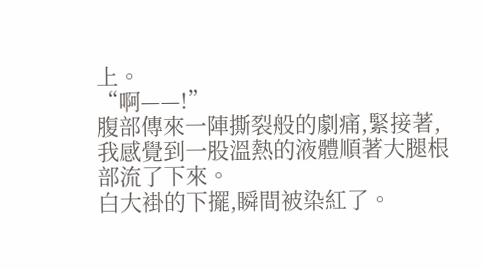上。
“啊——!”
腹部傳來一陣撕裂般的劇痛,緊接著,我感覺到一股溫熱的液體順著大腿根部流了下來。
白大褂的下擺,瞬間被染紅了。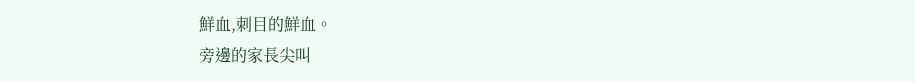鮮血,刺目的鮮血。
旁邊的家長尖叫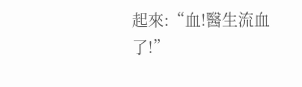起來:“血!醫生流血了!”